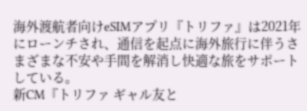海外渡航者向けeSIMアプリ『トリファ』は2021年にローンチされ、通信を起点に海外旅行に伴うさまざまな不安や手間を解消し快適な旅をサポートしている。
新CM『トリファ ギャル友と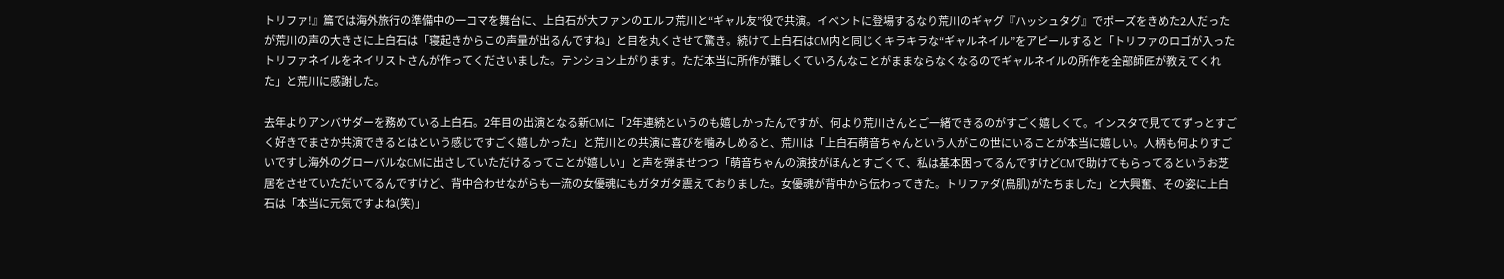トリファ!』篇では海外旅行の準備中の一コマを舞台に、上白石が大ファンのエルフ荒川と“ギャル友”役で共演。イベントに登場するなり荒川のギャグ『ハッシュタグ』でポーズをきめた2人だったが荒川の声の大きさに上白石は「寝起きからこの声量が出るんですね」と目を丸くさせて驚き。続けて上白石はCM内と同じくキラキラな“ギャルネイル”をアピールすると「トリファのロゴが入ったトリファネイルをネイリストさんが作ってくださいました。テンション上がります。ただ本当に所作が難しくていろんなことがままならなくなるのでギャルネイルの所作を全部師匠が教えてくれた」と荒川に感謝した。

去年よりアンバサダーを務めている上白石。2年目の出演となる新CMに「2年連続というのも嬉しかったんですが、何より荒川さんとご一緒できるのがすごく嬉しくて。インスタで見ててずっとすごく好きでまさか共演できるとはという感じですごく嬉しかった」と荒川との共演に喜びを噛みしめると、荒川は「上白石萌音ちゃんという人がこの世にいることが本当に嬉しい。人柄も何よりすごいですし海外のグローバルなCMに出さしていただけるってことが嬉しい」と声を弾ませつつ「萌音ちゃんの演技がほんとすごくて、私は基本困ってるんですけどCMで助けてもらってるというお芝居をさせていただいてるんですけど、背中合わせながらも一流の女優魂にもガタガタ震えておりました。女優魂が背中から伝わってきた。トリファダ(鳥肌)がたちました」と大興奮、その姿に上白石は「本当に元気ですよね(笑)」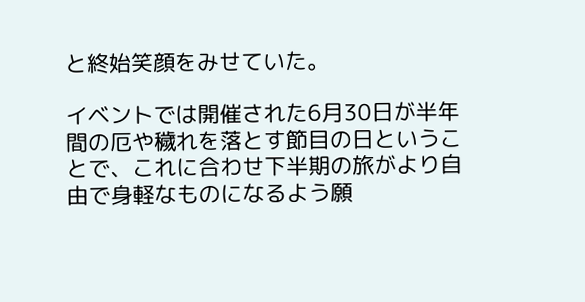と終始笑顔をみせていた。

イベントでは開催された6月30日が半年間の厄や穢れを落とす節目の日ということで、これに合わせ下半期の旅がより自由で身軽なものになるよう願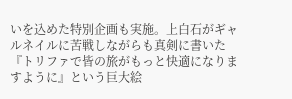いを込めた特別企画も実施。上白石がギャルネイルに苦戦しながらも真剣に書いた『トリファで皆の旅がもっと快適になりますように』という巨大絵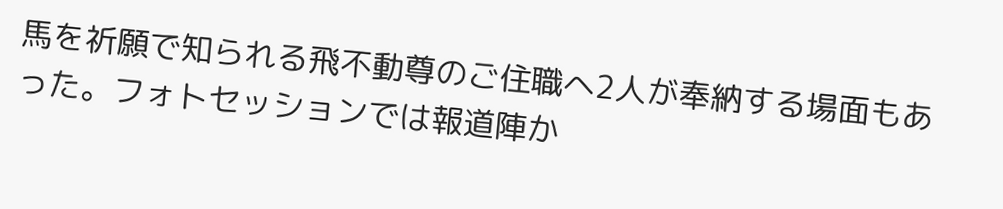馬を祈願で知られる飛不動尊のご住職へ2人が奉納する場面もあった。フォトセッションでは報道陣か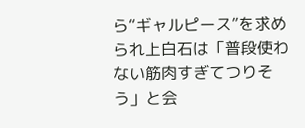ら“ギャルピース”を求められ上白石は「普段使わない筋肉すぎてつりそう」と会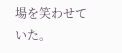場を笑わせていた。